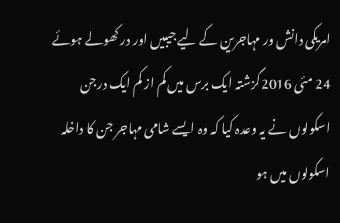امریکی دانش ور مہاجرین کے لیے جیبیں اور در کھولے ہوئے
24 مئی 2016گزشتہ ایک برس میں کم از کم ایک درجن اسکولوں نے یہ وعدہ کیا کہ وہ ایسے شامی مہاجر جن کا داخلہ اسکولوں میں ہو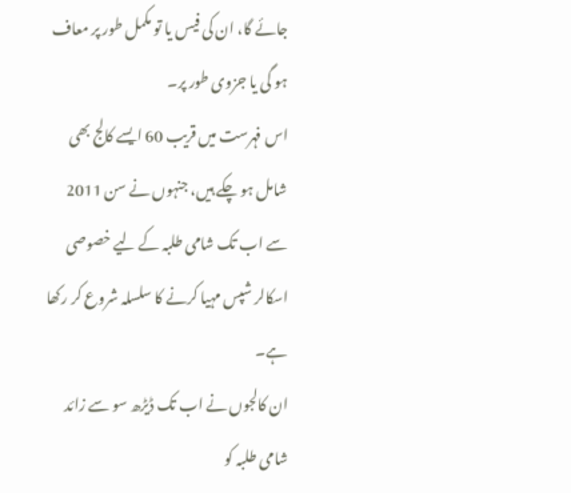جائے گا، ان کی فیس یا تو مکمل طور پر معاف ہو گی یا جزوی طور پر۔
اس فہرست میں قریب 60 ایسے کالج بھی شامل ہو چکے ہیں، جنہوں نے سن 2011 سے اب تک شامی طلبہ کے لیے خصوصی اسکالر شپس مہیا کرنے کا سلسلہ شروع کر رکھا ہے۔
ان کالجوں نے اب تک ڈیڑھ سو سے زائد شامی طلبہ کو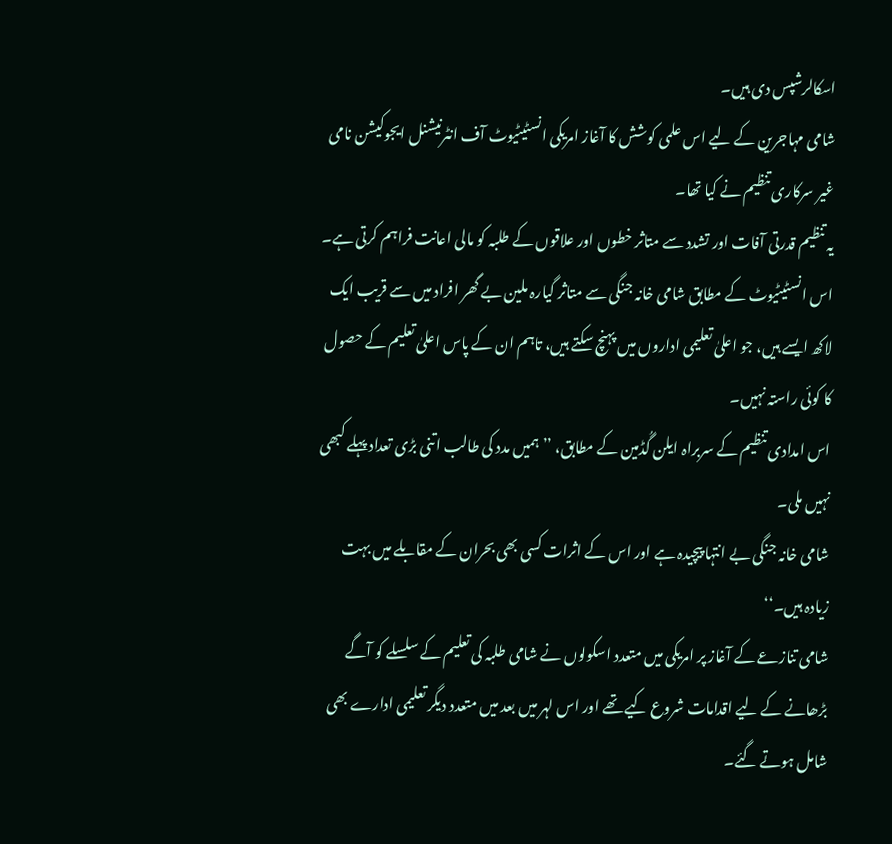اسکالرشپس دی ہیں۔
شامی مہاجرین کے لیے اس علمی کوشش کا آغاز امریکی انسٹیٹیوٹ آف انٹرنیشنل ایجوکیشن نامی غیر سرکاری تنظیم نے کیا تھا۔
یہ تنظیم قدرتی آفات اور تشدد سے متاثر خطوں اور علاقوں کے طلبہ کو مالی اعانت فراہم کرتی ہے۔
اس انسٹیٹیوٹ کے مطابق شامی خانہ جنگی سے متاثر گیارہ ملین بے گھر افراد میں سے قریب ایک لاکھ ایسے ہیں، جو اعلیٰ تعلیمی اداروں میں پہنچ سکتے ہیں، تاہم ان کے پاس اعلیٰ تعلیم کے حصول کا کوئی راستہ نہیں۔
اس امدادی تنظیم کے سربراہ ایلن گُڈمین کے مطابق، ’’ہمیں مدد کی طالب اتنی بڑی تعداد پہلے کبھی نہیں ملی۔
شامی خانہ جنگی بے انتہا پیچیدہ ہے اور اس کے اثرات کسی بھی بحران کے مقابلے میں بہت زیادہ ہیں۔‘‘
شامی تنازعے کے آغاز پر امریکی میں متعدد اسکولوں نے شامی طلبہ کی تعلیم کے سلسلے کو آگے بڑھانے کے لیے اقدامات شروع کیے تھے اور اس لہر میں بعد میں متعدد دیگر تعلیمی ادارے بھی شامل ہوتے گئے۔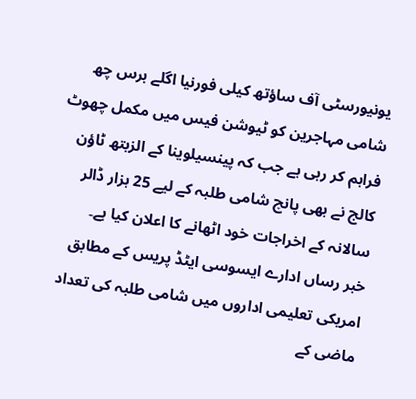یونیورسٹی آف ساؤتھ کیلی فورنیا اگلے برس چھ شامی مہاجرین کو ٹیوشن فیس میں مکمل چھوٹ فراہم کر رہی ہے جب کہ پینسیلوینا کے الزبتھ ٹاؤن کالج نے بھی پانچ شامی طلبہ کے لیے 25 ہزار ڈالر سالانہ کے اخراجات خود اٹھانے کا اعلان کیا ہے۔
خبر رساں ادارے ایسوسی ایٹڈ پریس کے مطابق امریکی تعلیمی اداروں میں شامی طلبہ کی تعداد ماضی کے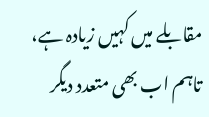مقابلے میں کہیں زیادہ ہے، تاہم اب بھی متعدد دیگر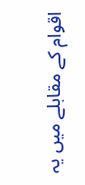اقوام کے مقابلے میں یہ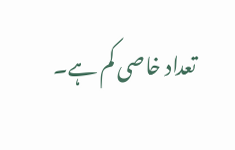تعداد خاصی کم ہے۔